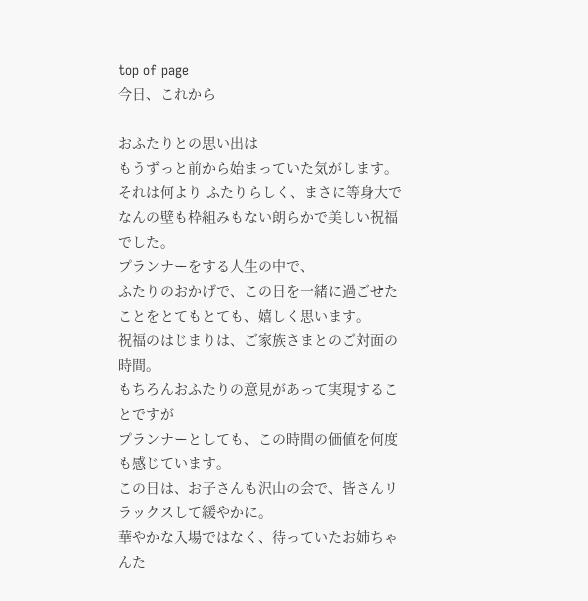top of page
今日、これから

おふたりとの思い出は
もうずっと前から始まっていた気がします。
それは何より ふたりらしく、まさに等身大でなんの壁も枠組みもない朗らかで美しい祝福でした。
プランナーをする人生の中で、
ふたりのおかげで、この日を一緒に過ごせたことをとてもとても、嬉しく思います。
祝福のはじまりは、ご家族さまとのご対面の時間。
もちろんおふたりの意見があって実現することですが
プランナーとしても、この時間の価値を何度も感じています。
この日は、お子さんも沢山の会で、皆さんリラックスして緩やかに。
華やかな入場ではなく、待っていたお姉ちゃんた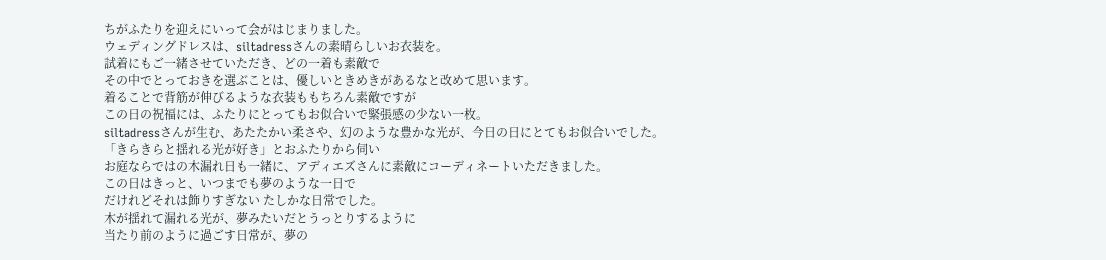ちがふたりを迎えにいって会がはじまりました。
ウェディングドレスは、siltadressさんの素晴らしいお衣装を。
試着にもご一緒させていただき、どの一着も素敵で
その中でとっておきを選ぶことは、優しいときめきがあるなと改めて思います。
着ることで背筋が伸びるような衣装ももちろん素敵ですが
この日の祝福には、ふたりにとってもお似合いで緊張感の少ない一枚。
siltadressさんが生む、あたたかい柔さや、幻のような豊かな光が、今日の日にとてもお似合いでした。
「きらきらと揺れる光が好き」とおふたりから伺い
お庭ならではの木漏れ日も一緒に、アディエズさんに素敵にコーディネートいただきました。
この日はきっと、いつまでも夢のような一日で
だけれどそれは飾りすぎない たしかな日常でした。
木が揺れて漏れる光が、夢みたいだとうっとりするように
当たり前のように過ごす日常が、夢の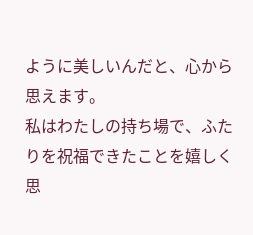ように美しいんだと、心から思えます。
私はわたしの持ち場で、ふたりを祝福できたことを嬉しく思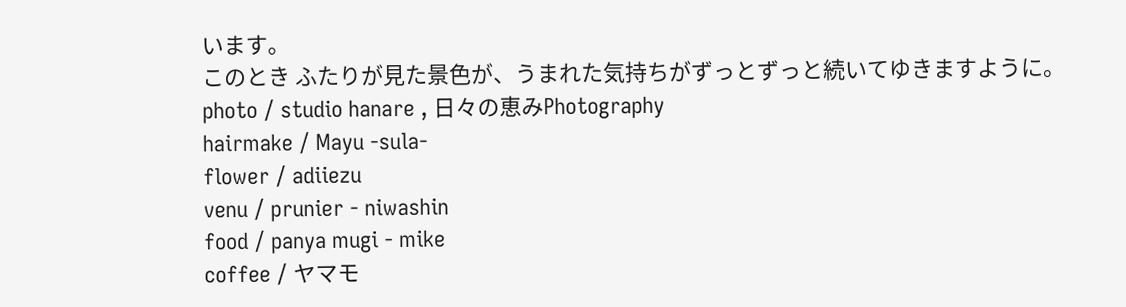います。
このとき ふたりが見た景色が、うまれた気持ちがずっとずっと続いてゆきますように。
photo / studio hanare , 日々の恵みPhotography
hairmake / Mayu -sula-
flower / adiiezu
venu / prunier - niwashin
food / panya mugi - mike
coffee / ヤマモ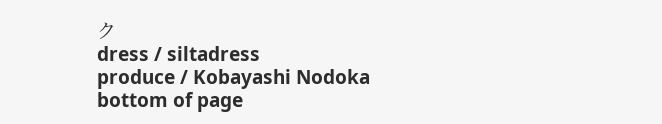ク
dress / siltadress
produce / Kobayashi Nodoka
bottom of page